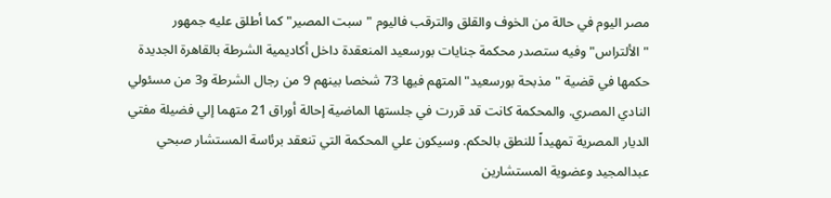مصر اليوم في حالة من الخوف والقلق والترقب فاليوم "سبت المصير" كما أطلق عليه جمهور "الألتراس" وفيه ستصدر محكمة جنايات بورسعيد المنعقدة داخل أكاديمية الشرطة بالقاهرة الجديدة حكمها في قضية "مذبحة بورسعيد" المتهم فيها 73 شخصا بينهم 9 من رجال الشرطة و3 من مسئولي النادي المصري. والمحكمة كانت قد قررت في جلستها الماضية إحالة أوراق 21 متهما إلي فضيلة مفتي الديار المصرية تمهيداً للنطق بالحكم. وسيكون علي المحكمة التي تنعقد برئاسة المستشار صبحي عبدالمجيد وعضوية المستشارين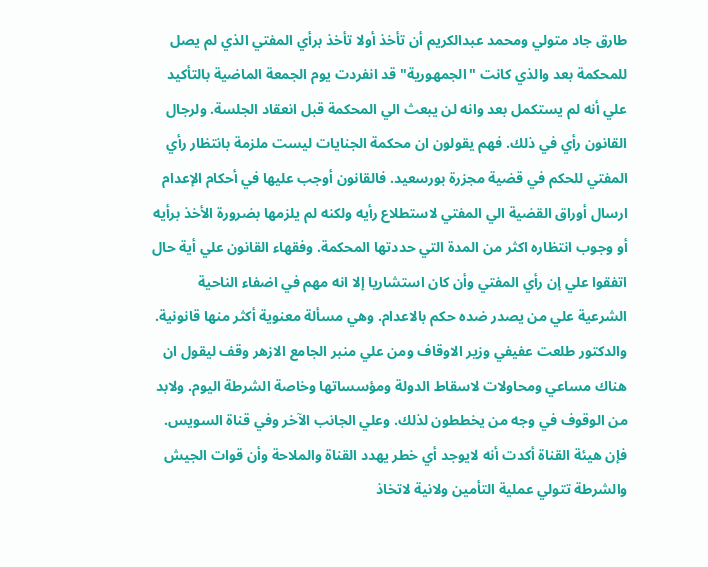طارق جاد متولي ومحمد عبدالكريم أن تأخذ أولا تأخذ برأي المفتي الذي لم يصل للمحكمة بعد والذي كانت "الجمهورية" قد انفردت يوم الجمعة الماضية بالتأكيد علي أنه لم يستكمل بعد وانه لن يبعث الي المحكمة قبل انعقاد الجلسة. ولرجال القانون رأي في ذلك. فهم يقولون ان محكمة الجنايات ليست ملزمة بانتظار رأي المفتي للحكم في قضية مجزرة بورسعيد. فالقانون أوجب عليها في أحكام الإعدام ارسال أوراق القضية الي المفتي لاستطلاع رأيه ولكنه لم يلزمها بضرورة الأخذ برأيه أو وجوب انتظاره اكثر من المدة التي حددتها المحكمة. وفقهاء القانون علي أية حال اتفقوا علي إن رأي المفتي وأن كان استشاريا إلا انه مهم في اضفاء الناحية الشرعية علي من يصدر ضده حكم بالاعدام. وهي مسألة معنوية أكثر منها قانونية. والدكتور طلعت عفيفي وزير الاوقاف ومن علي منبر الجامع الازهر وقف ليقول ان هناك مساعي ومحاولات لاسقاط الدولة ومؤسساتها وخاصة الشرطة اليوم. ولابد من الوقوف في وجه من يخططون لذلك. وعلي الجانب الآخر وفي قناة السويس. فإن هيئة القناة أكدت أنه لايوجد أي خطر يهدد القناة والملاحة وأن قوات الجيش والشرطة تتولي عملية التأمين ولانية لاتخاذ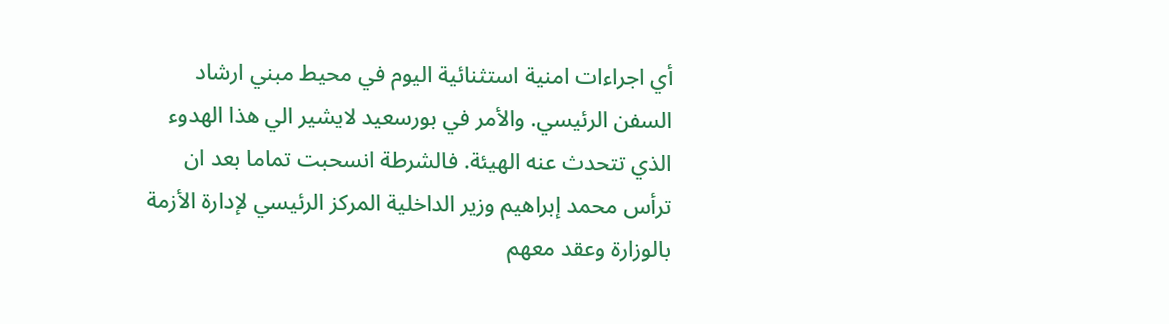أي اجراءات امنية استثنائية اليوم في محيط مبني ارشاد السفن الرئيسي. والأمر في بورسعيد لايشير الي هذا الهدوء الذي تتحدث عنه الهيئة. فالشرطة انسحبت تماما بعد ان ترأس محمد إبراهيم وزير الداخلية المركز الرئيسي لإدارة الأزمة بالوزارة وعقد معهم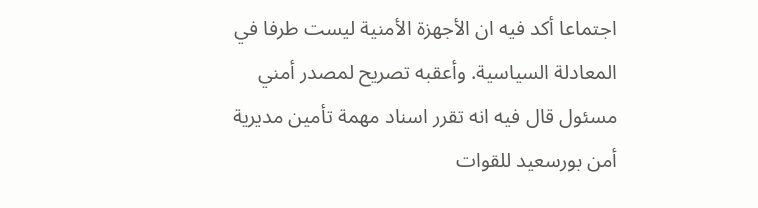اجتماعا أكد فيه ان الأجهزة الأمنية ليست طرفا في المعادلة السياسية. وأعقبه تصريح لمصدر أمني مسئول قال فيه انه تقرر اسناد مهمة تأمين مديرية أمن بورسعيد للقوات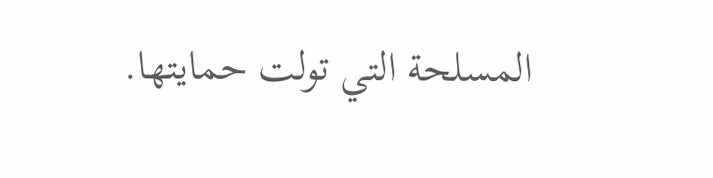المسلحة التي تولت حمايتها.